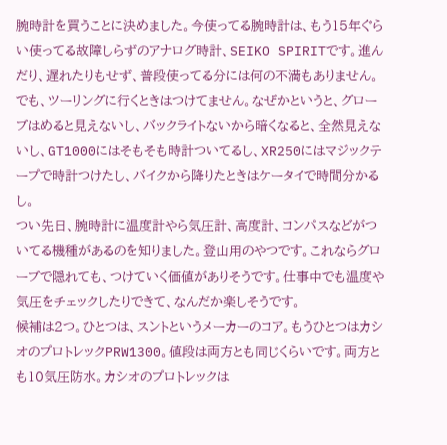腕時計を買うことに決めました。今使ってる腕時計は、もう15年ぐらい使ってる故障しらずのアナログ時計、SEIKO SPIRITです。進んだり、遅れたりもせず、普段使ってる分には何の不満もありません。でも、ツーリングに行くときはつけてません。なぜかというと、グローブはめると見えないし、バックライトないから暗くなると、全然見えないし、GT1000にはそもそも時計ついてるし、XR250にはマジックテープで時計つけたし、バイクから降りたときはケータイで時間分かるし。
つい先日、腕時計に温度計やら気圧計、高度計、コンパスなどがついてる機種があるのを知りました。登山用のやつです。これならグローブで隠れても、つけていく価値がありそうです。仕事中でも温度や気圧をチェックしたりできて、なんだか楽しそうです。
候補は2つ。ひとつは、スントというメーカーのコア。もうひとつはカシオのプロトレックPRW1300。値段は両方とも同じくらいです。両方とも10気圧防水。カシオのプロトレックは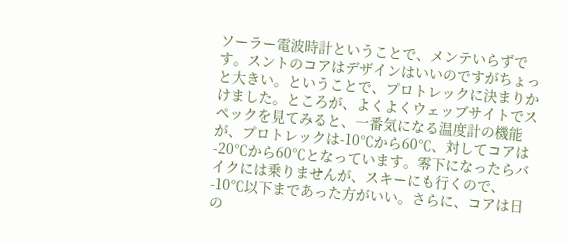ソーラー電波時計ということで、メンテいらずです。スントのコアはデザインはいいのですがちょっと大きい。ということで、プロトレックに決まりかけました。ところが、よくよくウェッブサイトでスペックを見てみると、一番気になる温度計の機能が、プロトレックは-10℃から60℃、対してコアは-20℃から60℃となっています。零下になったらバイクには乗りませんが、スキーにも行くので、-10℃以下まであった方がいい。さらに、コアは日の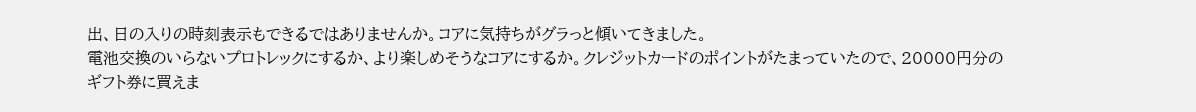出、日の入りの時刻表示もできるではありませんか。コアに気持ちがグラっと傾いてきました。
電池交換のいらないプロトレックにするか、より楽しめそうなコアにするか。クレジットカードのポイントがたまっていたので、20000円分のギフト券に買えま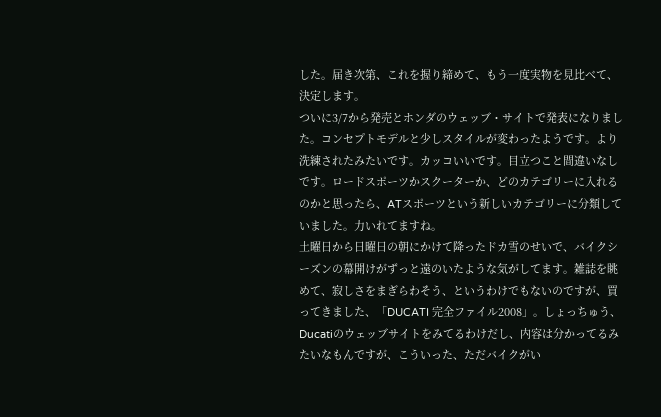した。届き次第、これを握り締めて、もう一度実物を見比べて、決定します。
ついに3/7から発売とホンダのウェッブ・サイトで発表になりました。コンセプトモデルと少しスタイルが変わったようです。より洗練されたみたいです。カッコいいです。目立つこと間違いなしです。ロードスポーツかスクーターか、どのカテゴリーに入れるのかと思ったら、ATスポーツという新しいカテゴリーに分類していました。力いれてますね。
土曜日から日曜日の朝にかけて降ったドカ雪のせいで、バイクシーズンの幕開けがずっと遠のいたような気がしてます。雑誌を眺めて、寂しさをまぎらわそう、というわけでもないのですが、買ってきました、「DUCATI 完全ファイル2008」。しょっちゅう、Ducatiのウェッブサイトをみてるわけだし、内容は分かってるみたいなもんですが、こういった、ただバイクがい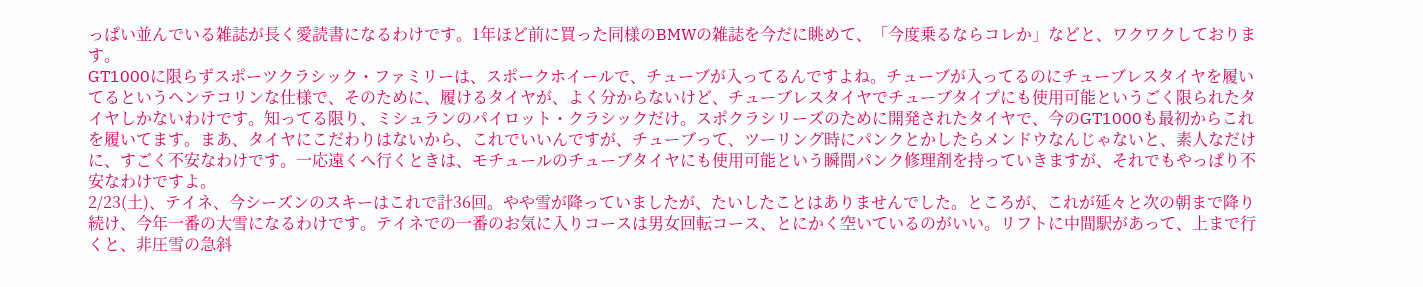っぱい並んでいる雑誌が長く愛読書になるわけです。1年ほど前に買った同様のBMWの雑誌を今だに眺めて、「今度乗るならコレか」などと、ワクワクしております。
GT1000に限らずスポーツクラシック・ファミリーは、スポークホイールで、チューブが入ってるんですよね。チューブが入ってるのにチューブレスタイヤを履いてるというヘンテコリンな仕様で、そのために、履けるタイヤが、よく分からないけど、チューブレスタイヤでチューブタイプにも使用可能というごく限られたタイヤしかないわけです。知ってる限り、ミシュランのパイロット・クラシックだけ。スポクラシリーズのために開発されたタイヤで、今のGT1000も最初からこれを履いてます。まあ、タイヤにこだわりはないから、これでいいんですが、チューブって、ツーリング時にパンクとかしたらメンドウなんじゃないと、素人なだけに、すごく不安なわけです。一応遠くへ行くときは、モチュールのチューブタイヤにも使用可能という瞬間パンク修理剤を持っていきますが、それでもやっぱり不安なわけですよ。
2/23(土)、テイネ、今シーズンのスキーはこれで計36回。やや雪が降っていましたが、たいしたことはありませんでした。ところが、これが延々と次の朝まで降り続け、今年一番の大雪になるわけです。テイネでの一番のお気に入りコースは男女回転コース、とにかく空いているのがいい。リフトに中間駅があって、上まで行くと、非圧雪の急斜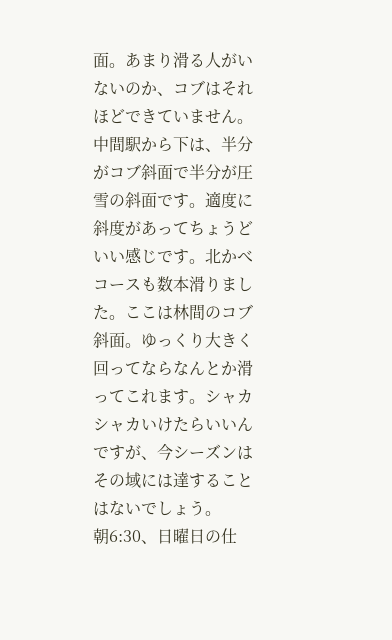面。あまり滑る人がいないのか、コブはそれほどできていません。中間駅から下は、半分がコブ斜面で半分が圧雪の斜面です。適度に斜度があってちょうどいい感じです。北かべコースも数本滑りました。ここは林間のコブ斜面。ゆっくり大きく回ってならなんとか滑ってこれます。シャカシャカいけたらいいんですが、今シーズンはその域には達することはないでしょう。
朝6:30、日曜日の仕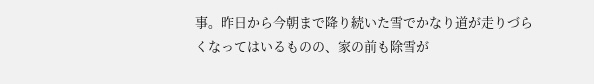事。昨日から今朝まで降り続いた雪でかなり道が走りづらくなってはいるものの、家の前も除雪が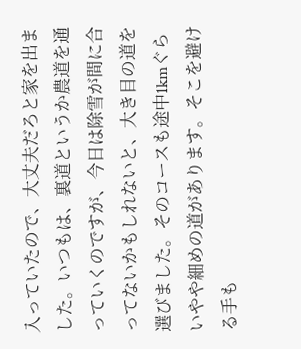入っていたので、大丈夫だろと家を出ました。いつもは、裏道というか農道を通っていくのですが、今日は除雪が間に合ってないかもしれないと、大き目の道を選びました。そのコースも途中1kmぐらいやや細めの道があります。そこを避ける手も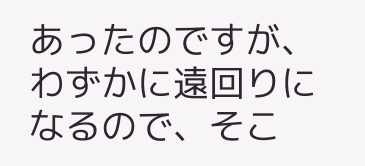あったのですが、わずかに遠回りになるので、そこ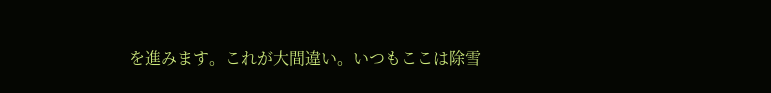を進みます。これが大間違い。いつもここは除雪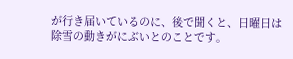が行き届いているのに、後で聞くと、日曜日は除雪の動きがにぶいとのことです。